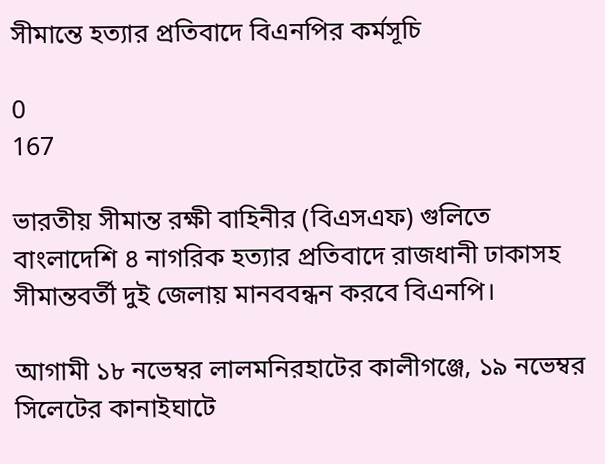সীমান্তে হত্যার প্রতিবাদে বিএনপির কর্মসূচি

0
167

ভারতীয় সীমান্ত রক্ষী বাহিনীর (বিএসএফ) গুলিতে বাংলাদেশি ৪ নাগরিক হত্যার প্রতিবাদে রাজধানী ঢাকাসহ সীমান্তবর্তী দুই জেলায় মানববন্ধন করবে বিএনপি।

আগামী ১৮ নভেম্বর লালমনিরহাটের কালীগঞ্জে, ১৯ নভেম্বর সিলেটের কানাইঘাটে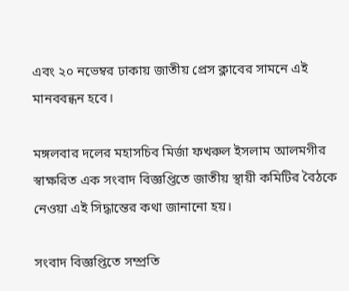এবং ২০ নভেম্বর ঢাকায় জাতীয় প্রেস ক্লাবের সামনে এই মানববন্ধন হবে।

মঙ্গলবার দলের মহাসচিব মির্জা ফখরুল ইসলাম আলমগীর স্বাক্ষরিত এক সংবাদ বিজ্ঞপ্তিতে জাতীয় স্থায়ী কমিটির বৈঠকে নেওয়া এই সিদ্ধান্তের কথা জানানো হয়।

সংবাদ বিজ্ঞপ্তিতে সম্প্রতি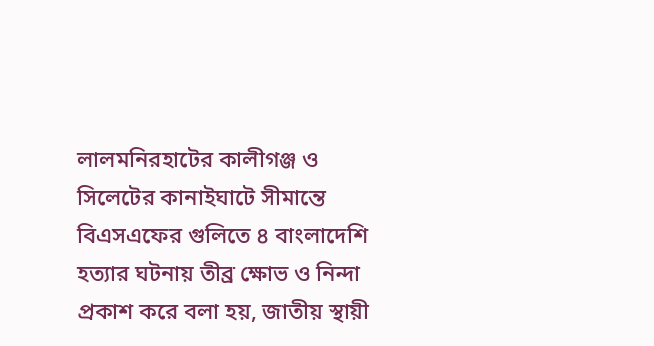লালমনিরহাটের কালীগঞ্জ ও সিলেটের কানাইঘাটে সীমান্তে বিএসএফের গুলিতে ৪ বাংলাদেশি হত্যার ঘটনায় তীব্র ক্ষোভ ও নিন্দা প্রকাশ করে বলা হয়, জাতীয় স্থায়ী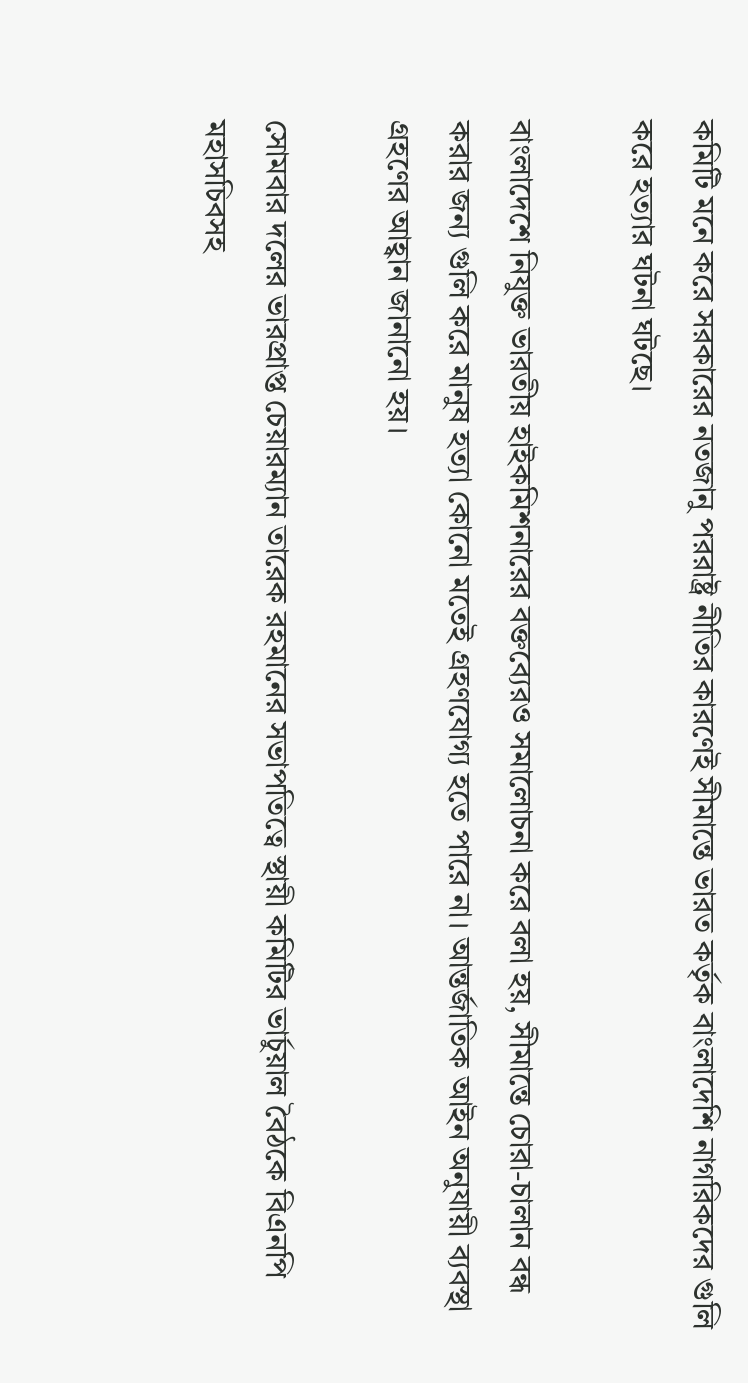কমিটি মনে করে সরকারের নতজানু পররাষ্ট্র নীতির কারণেই সীমান্তে ভারত কর্তৃক বাংলাদেশি নাগরিকদের গুলি করে হত্যার ঘটনা ঘটছে।

বাংলাদেশে নিযুক্ত ভারতীয় হাইকমিশনারের বক্তব্যেরও সমালোচনা করে বলা হয়, সীমান্তে চোরা-চালান বন্ধ করার জন্য গুলি করে মানুষ হত্যা কোনো মতেই গ্রহণযোগ্য হতে পারে না। আন্তর্জাতিক আইন অনুযায়ী ব্যবস্থা গ্রহণের আহ্বান জানানো হয়।

সোমবার দলের ভারপ্রাপ্ত চেয়ারম্যান তারেক রহমানের সভাপতিত্বে স্থায়ী কমিটির ভার্চুয়াল বৈঠকে বিএনপি মহাসচিবসহ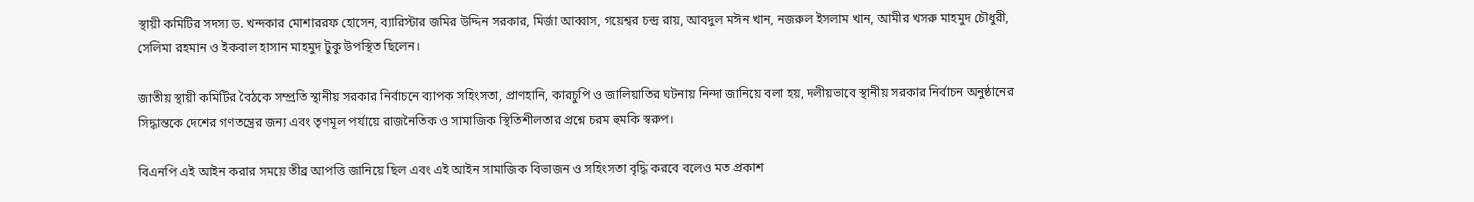স্থায়ী কমিটির সদস্য ড. খন্দকার মোশাররফ হোসেন, ব্যারিস্টার জমির উদ্দিন সরকার, মির্জা আব্বাস, গয়েশ্বর চন্দ্র রায়, আবদুল মঈন খান, নজরুল ইসলাম খান, আমীর খসরু মাহমুদ চৌধুরী, সেলিমা রহমান ও ইকবাল হাসান মাহমুদ টুকু উপস্থিত ছিলেন।

জাতীয় স্থায়ী কমিটির বৈঠকে সম্প্রতি স্থানীয় সরকার নির্বাচনে ব্যাপক সহিংসতা, প্রাণহানি, কারচুপি ও জালিয়াতির ঘটনায় নিন্দা জানিয়ে বলা হয়, দলীয়ভাবে স্থানীয় সরকার নির্বাচন অনুষ্ঠানের সিদ্ধান্তকে দেশের গণতন্ত্রের জন্য এবং তৃণমূল পর্যায়ে রাজনৈতিক ও সামাজিক স্থিতিশীলতার প্রশ্নে চরম হুমকি স্বরুপ।

বিএনপি এই আইন করার সময়ে তীব্র আপত্তি জানিয়ে ছিল এবং এই আইন সামাজিক বিভাজন ও সহিংসতা বৃদ্ধি করবে বলেও মত প্রকাশ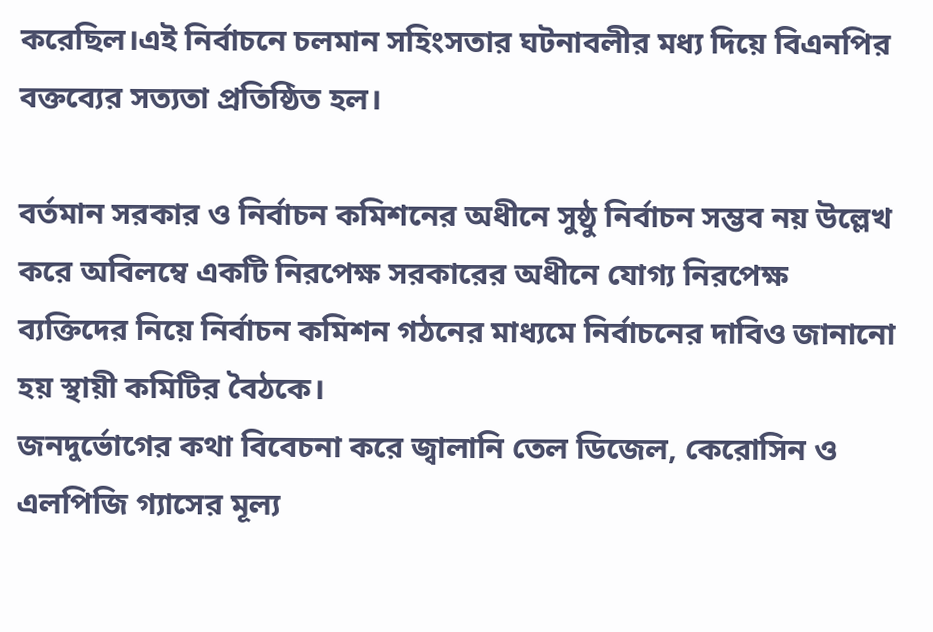করেছিল।এই নির্বাচনে চলমান সহিংসতার ঘটনাবলীর মধ্য দিয়ে বিএনপির বক্তব্যের সত্যতা প্রতিষ্ঠিত হল।

বর্তমান সরকার ও নির্বাচন কমিশনের অধীনে সুষ্ঠু নির্বাচন সম্ভব নয় উল্লেখ করে অবিলম্বে একটি নিরপেক্ষ সরকারের অধীনে যোগ্য নিরপেক্ষ ব্যক্তিদের নিয়ে নির্বাচন কমিশন গঠনের মাধ্যমে নির্বাচনের দাবিও জানানো হয় স্থায়ী কমিটির বৈঠকে।
জনদুর্ভোগের কথা বিবেচনা করে জ্বালানি তেল ডিজেল, কেরোসিন ও এলপিজি গ্যাসের মূল্য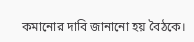কমানোর দাবি জানানো হয় বৈঠকে।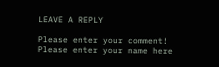LEAVE A REPLY

Please enter your comment!
Please enter your name here